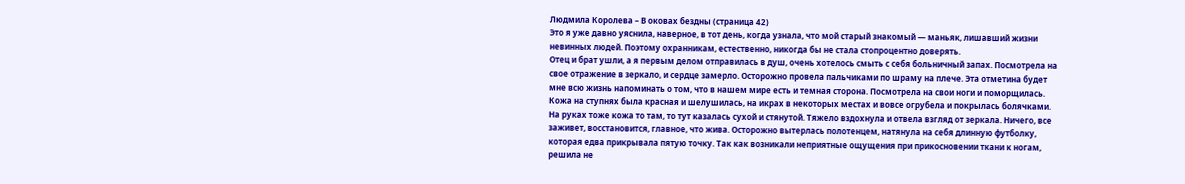Людмила Королева – В оковах бездны (страница 42)
Это я уже давно уяснила, наверное, в тот день, когда узнала, что мой старый знакомый — маньяк, лишавший жизни невинных людей. Поэтому охранникам, естественно, никогда бы не стала стопроцентно доверять.
Отец и брат ушли, а я первым делом отправилась в душ, очень хотелось смыть с себя больничный запах. Посмотрела на свое отражение в зеркало, и сердце замерло. Осторожно провела пальчиками по шраму на плече. Эта отметина будет мне всю жизнь напоминать о том, что в нашем мире есть и темная сторона. Посмотрела на свои ноги и поморщилась. Кожа на ступнях была красная и шелушилась, на икрах в некоторых местах и вовсе огрубела и покрылась болячками. На руках тоже кожа то там, то тут казалась сухой и стянутой. Тяжело вздохнула и отвела взгляд от зеркала. Ничего, все заживет, восстановится, главное, что жива. Осторожно вытерлась полотенцем, натянула на себя длинную футболку, которая едва прикрывала пятую точку. Так как возникали неприятные ощущения при прикосновении ткани к ногам, решила не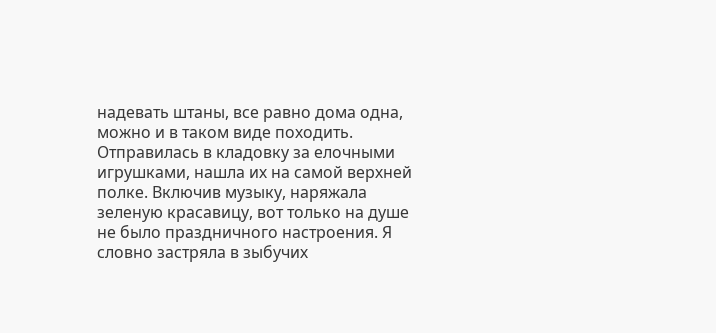надевать штаны, все равно дома одна, можно и в таком виде походить.
Отправилась в кладовку за елочными игрушками, нашла их на самой верхней полке. Включив музыку, наряжала зеленую красавицу, вот только на душе не было праздничного настроения. Я словно застряла в зыбучих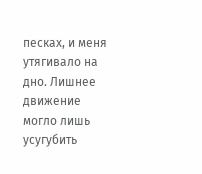песках, и меня утягивало на дно. Лишнее движение могло лишь усугубить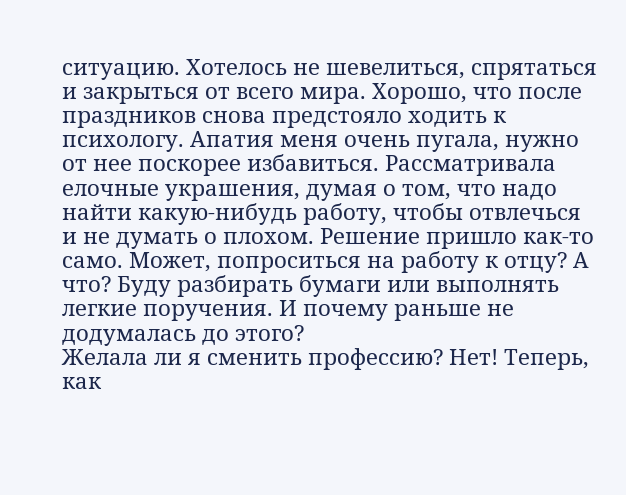ситуацию. Хотелось не шевелиться, спрятаться и закрыться от всего мира. Хорошо, что после праздников снова предстояло ходить к психологу. Апатия меня очень пугала, нужно от нее поскорее избавиться. Рассматривала елочные украшения, думая о том, что надо найти какую-нибудь работу, чтобы отвлечься и не думать о плохом. Решение пришло как-то само. Может, попроситься на работу к отцу? А что? Буду разбирать бумаги или выполнять легкие поручения. И почему раньше не додумалась до этого?
Желала ли я сменить профессию? Нет! Теперь, как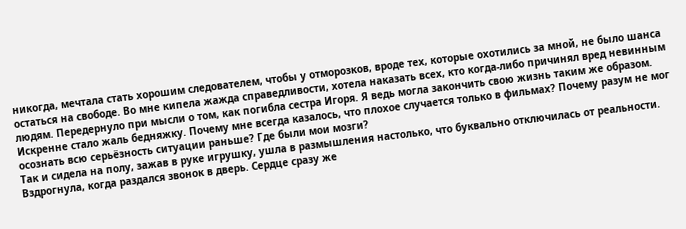никогда, мечтала стать хорошим следователем, чтобы у отморозков, вроде тех, которые охотились за мной, не было шанса остаться на свободе. Во мне кипела жажда справедливости, хотела наказать всех, кто когда-либо причинял вред невинным людям. Передернуло при мысли о том, как погибла сестра Игоря. Я ведь могла закончить свою жизнь таким же образом. Искренне стало жаль бедняжку. Почему мне всегда казалось, что плохое случается только в фильмах? Почему разум не мог осознать всю серьёзность ситуации раньше? Где были мои мозги?
Так и сидела на полу, зажав в руке игрушку, ушла в размышления настолько, что буквально отключилась от реальности. Вздрогнула, когда раздался звонок в дверь. Сердце сразу же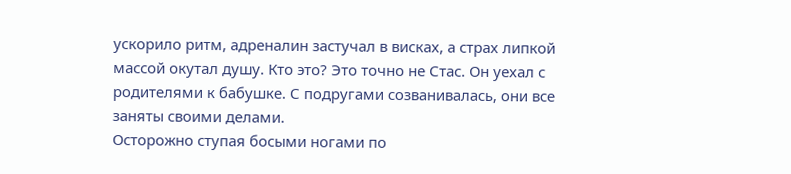ускорило ритм, адреналин застучал в висках, а страх липкой массой окутал душу. Кто это? Это точно не Стас. Он уехал с родителями к бабушке. С подругами созванивалась, они все заняты своими делами.
Осторожно ступая босыми ногами по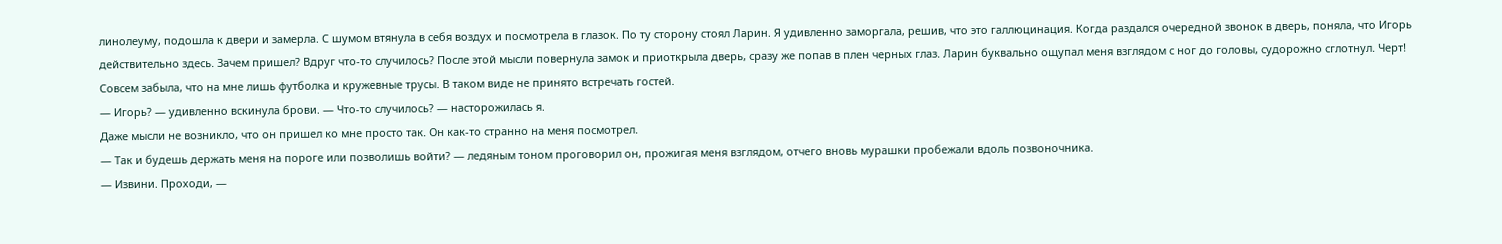линолеуму, подошла к двери и замерла. С шумом втянула в себя воздух и посмотрела в глазок. По ту сторону стоял Ларин. Я удивленно заморгала, решив, что это галлюцинация. Когда раздался очередной звонок в дверь, поняла, что Игорь действительно здесь. Зачем пришел? Вдруг что-то случилось? После этой мысли повернула замок и приоткрыла дверь, сразу же попав в плен черных глаз. Ларин буквально ощупал меня взглядом с ног до головы, судорожно сглотнул. Черт! Совсем забыла, что на мне лишь футболка и кружевные трусы. В таком виде не принято встречать гостей.
— Игорь? — удивленно вскинула брови. — Что-то случилось? — насторожилась я.
Даже мысли не возникло, что он пришел ко мне просто так. Он как-то странно на меня посмотрел.
— Так и будешь держать меня на пороге или позволишь войти? — ледяным тоном проговорил он, прожигая меня взглядом, отчего вновь мурашки пробежали вдоль позвоночника.
— Извини. Проходи, —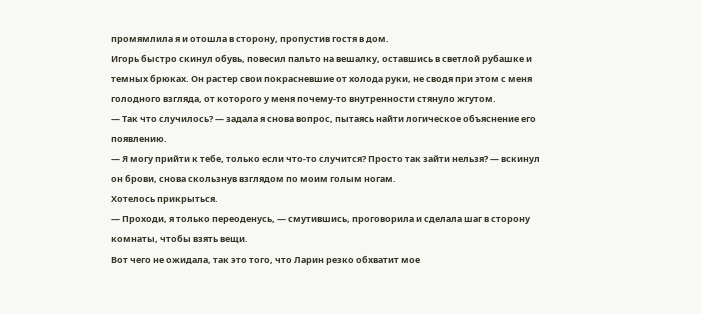промямлила я и отошла в сторону, пропустив гостя в дом.
Игорь быстро скинул обувь, повесил пальто на вешалку, оставшись в светлой рубашке и темных брюках. Он растер свои покрасневшие от холода руки, не сводя при этом с меня голодного взгляда, от которого у меня почему-то внутренности стянуло жгутом.
— Так что случилось? — задала я снова вопрос, пытаясь найти логическое объяснение его появлению.
— Я могу прийти к тебе, только если что-то случится? Просто так зайти нельзя? — вскинул он брови, снова скользнув взглядом по моим голым ногам.
Хотелось прикрыться.
— Проходи, я только переоденусь, — смутившись, проговорила и сделала шаг в сторону комнаты, чтобы взять вещи.
Вот чего не ожидала, так это того, что Ларин резко обхватит мое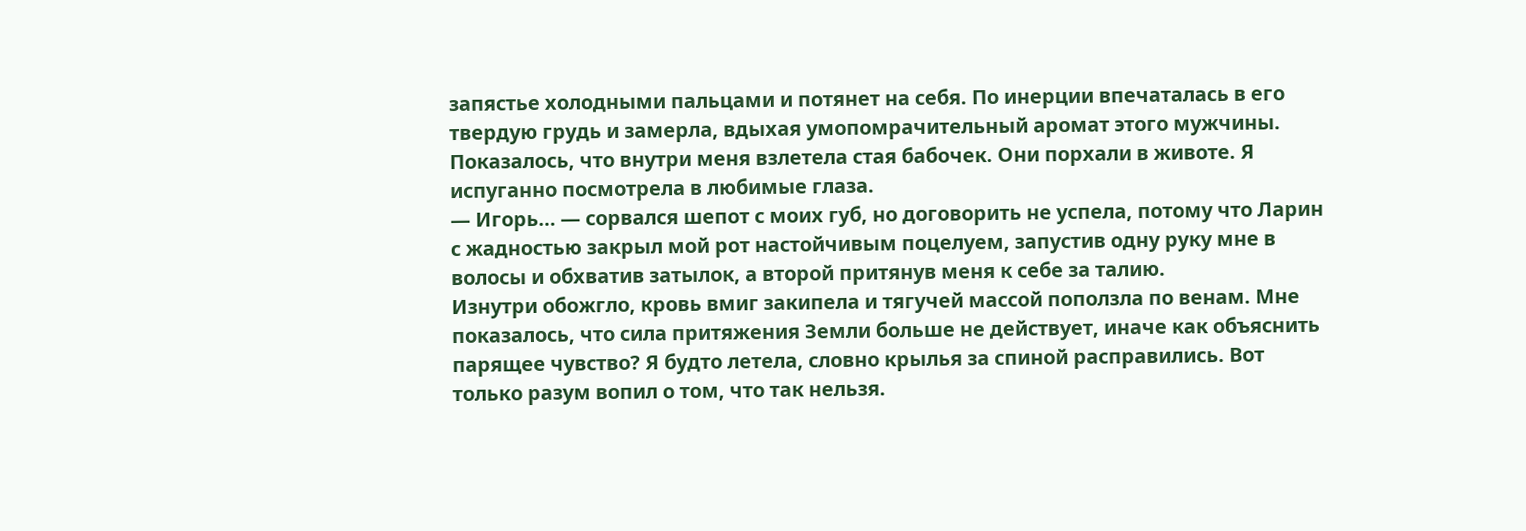запястье холодными пальцами и потянет на себя. По инерции впечаталась в его твердую грудь и замерла, вдыхая умопомрачительный аромат этого мужчины. Показалось, что внутри меня взлетела стая бабочек. Они порхали в животе. Я испуганно посмотрела в любимые глаза.
— Игорь… — сорвался шепот с моих губ, но договорить не успела, потому что Ларин с жадностью закрыл мой рот настойчивым поцелуем, запустив одну руку мне в волосы и обхватив затылок, а второй притянув меня к себе за талию.
Изнутри обожгло, кровь вмиг закипела и тягучей массой поползла по венам. Мне показалось, что сила притяжения Земли больше не действует, иначе как объяснить парящее чувство? Я будто летела, словно крылья за спиной расправились. Вот только разум вопил о том, что так нельзя.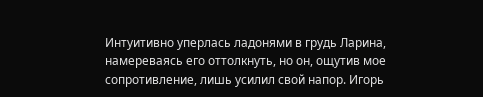Интуитивно уперлась ладонями в грудь Ларина, намереваясь его оттолкнуть, но он, ощутив мое сопротивление, лишь усилил свой напор. Игорь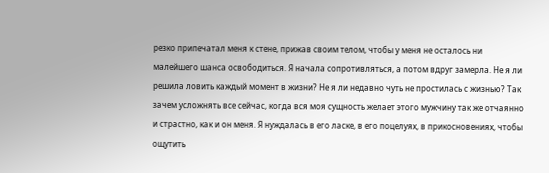резко припечатал меня к стене, прижав своим телом, чтобы у меня не осталось ни малейшего шанса освободиться. Я начала сопротивляться, а потом вдруг замерла. Не я ли решила ловить каждый момент в жизни? Не я ли недавно чуть не простилась с жизнью? Так зачем усложнять все сейчас, когда вся моя сущность желает этого мужчину так же отчаянно и страстно, как и он меня. Я нуждалась в его ласке, в его поцелуях, в прикосновениях, чтобы ощутить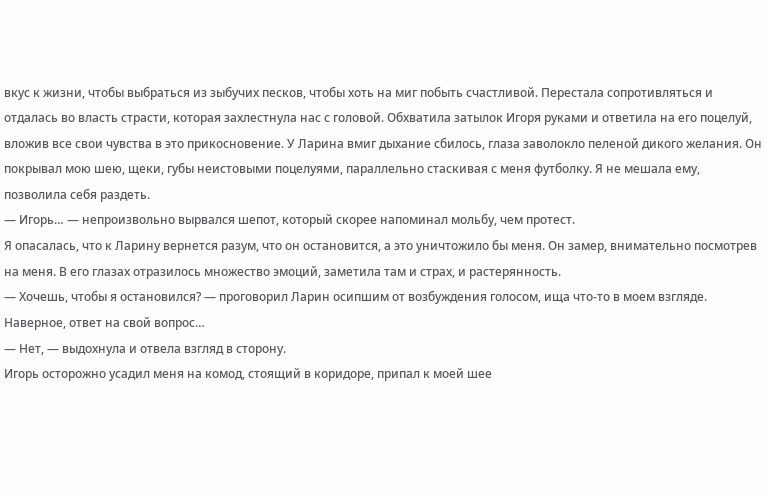вкус к жизни, чтобы выбраться из зыбучих песков, чтобы хоть на миг побыть счастливой. Перестала сопротивляться и отдалась во власть страсти, которая захлестнула нас с головой. Обхватила затылок Игоря руками и ответила на его поцелуй, вложив все свои чувства в это прикосновение. У Ларина вмиг дыхание сбилось, глаза заволокло пеленой дикого желания. Он покрывал мою шею, щеки, губы неистовыми поцелуями, параллельно стаскивая с меня футболку. Я не мешала ему, позволила себя раздеть.
— Игорь… — непроизвольно вырвался шепот, который скорее напоминал мольбу, чем протест.
Я опасалась, что к Ларину вернется разум, что он остановится, а это уничтожило бы меня. Он замер, внимательно посмотрев на меня. В его глазах отразилось множество эмоций, заметила там и страх, и растерянность.
— Хочешь, чтобы я остановился? — проговорил Ларин осипшим от возбуждения голосом, ища что-то в моем взгляде. Наверное, ответ на свой вопрос…
— Нет, — выдохнула и отвела взгляд в сторону.
Игорь осторожно усадил меня на комод, стоящий в коридоре, припал к моей шее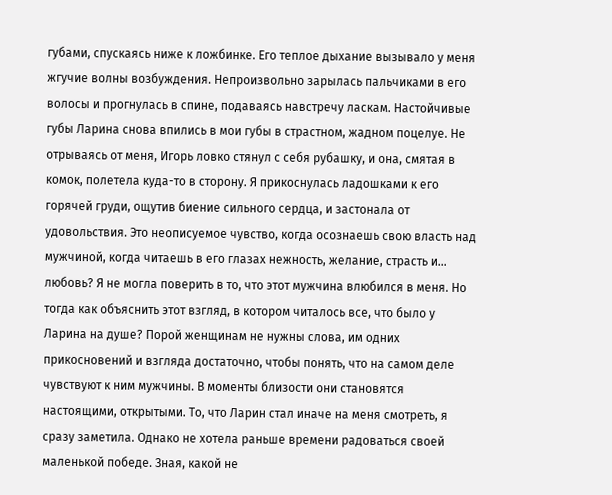губами, спускаясь ниже к ложбинке. Его теплое дыхание вызывало у меня жгучие волны возбуждения. Непроизвольно зарылась пальчиками в его волосы и прогнулась в спине, подаваясь навстречу ласкам. Настойчивые губы Ларина снова впились в мои губы в страстном, жадном поцелуе. Не отрываясь от меня, Игорь ловко стянул с себя рубашку, и она, смятая в комок, полетела куда-то в сторону. Я прикоснулась ладошками к его горячей груди, ощутив биение сильного сердца, и застонала от удовольствия. Это неописуемое чувство, когда осознаешь свою власть над мужчиной, когда читаешь в его глазах нежность, желание, страсть и… любовь? Я не могла поверить в то, что этот мужчина влюбился в меня. Но тогда как объяснить этот взгляд, в котором читалось все, что было у Ларина на душе? Порой женщинам не нужны слова, им одних прикосновений и взгляда достаточно, чтобы понять, что на самом деле чувствуют к ним мужчины. В моменты близости они становятся настоящими, открытыми. То, что Ларин стал иначе на меня смотреть, я сразу заметила. Однако не хотела раньше времени радоваться своей маленькой победе. Зная, какой не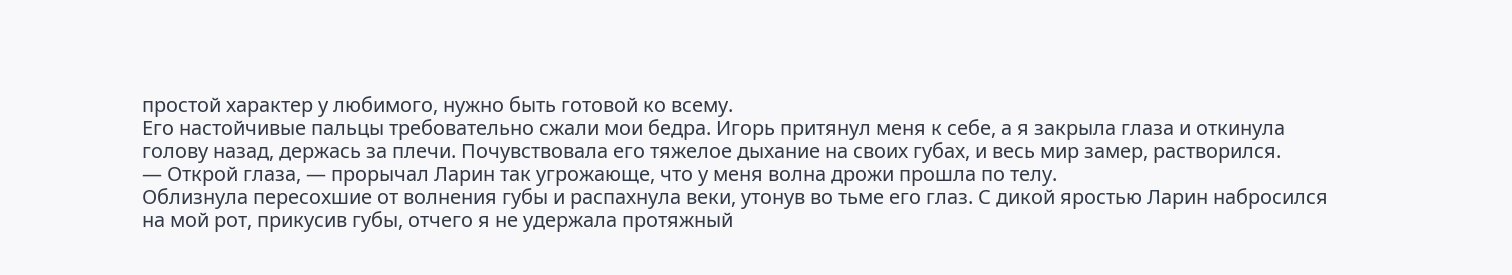простой характер у любимого, нужно быть готовой ко всему.
Его настойчивые пальцы требовательно сжали мои бедра. Игорь притянул меня к себе, а я закрыла глаза и откинула голову назад, держась за плечи. Почувствовала его тяжелое дыхание на своих губах, и весь мир замер, растворился.
— Открой глаза, — прорычал Ларин так угрожающе, что у меня волна дрожи прошла по телу.
Облизнула пересохшие от волнения губы и распахнула веки, утонув во тьме его глаз. С дикой яростью Ларин набросился на мой рот, прикусив губы, отчего я не удержала протяжный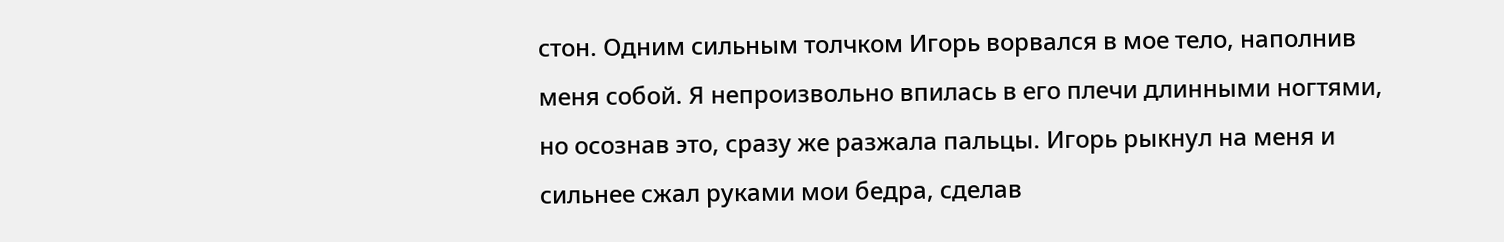стон. Одним сильным толчком Игорь ворвался в мое тело, наполнив меня собой. Я непроизвольно впилась в его плечи длинными ногтями, но осознав это, сразу же разжала пальцы. Игорь рыкнул на меня и сильнее сжал руками мои бедра, сделав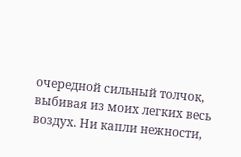очередной сильный толчок, выбивая из моих легких весь воздух. Ни капли нежности,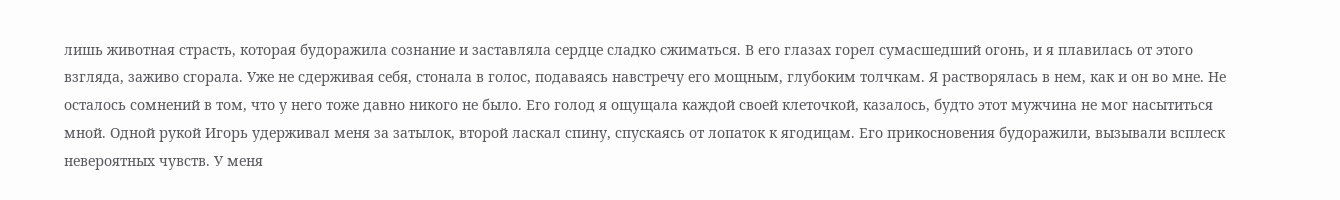лишь животная страсть, которая будоражила сознание и заставляла сердце сладко сжиматься. В его глазах горел сумасшедший огонь, и я плавилась от этого взгляда, заживо сгорала. Уже не сдерживая себя, стонала в голос, подаваясь навстречу его мощным, глубоким толчкам. Я растворялась в нем, как и он во мне. Не осталось сомнений в том, что у него тоже давно никого не было. Его голод я ощущала каждой своей клеточкой, казалось, будто этот мужчина не мог насытиться мной. Одной рукой Игорь удерживал меня за затылок, второй ласкал спину, спускаясь от лопаток к ягодицам. Его прикосновения будоражили, вызывали всплеск невероятных чувств. У меня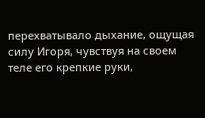перехватывало дыхание, ощущая силу Игоря, чувствуя на своем теле его крепкие руки,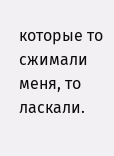которые то сжимали меня, то ласкали.